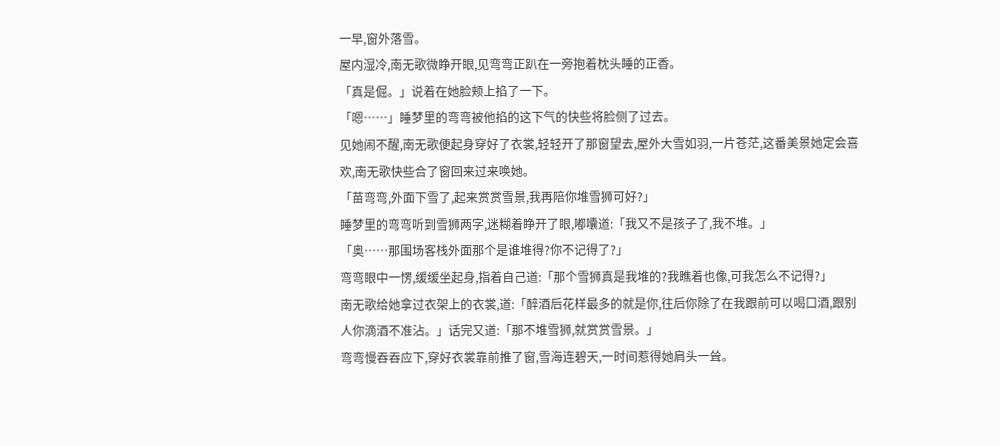一早,窗外落雪。
屋内湿冷,南无歌微睁开眼,见弯弯正趴在一旁抱着枕头睡的正香。
「真是倔。」说着在她脸颊上掐了一下。
「嗯……」睡梦里的弯弯被他掐的这下气的快些将脸侧了过去。
见她闹不醒,南无歌便起身穿好了衣裳,轻轻开了那窗望去,屋外大雪如羽,一片苍茫,这番美景她定会喜欢,南无歌快些合了窗回来过来唤她。
「苗弯弯,外面下雪了,起来赏赏雪景,我再陪你堆雪狮可好?」
睡梦里的弯弯听到雪狮两字,迷糊着睁开了眼,嘟囔道:「我又不是孩子了,我不堆。」
「奥……那围场客栈外面那个是谁堆得?你不记得了?」
弯弯眼中一愣,缓缓坐起身,指着自己道:「那个雪狮真是我堆的?我瞧着也像,可我怎么不记得?」
南无歌给她拿过衣架上的衣裳,道:「醉酒后花样最多的就是你,往后你除了在我跟前可以喝口酒,跟别人你滴酒不准沾。」话完又道:「那不堆雪狮,就赏赏雪景。」
弯弯慢吞吞应下,穿好衣裳靠前推了窗,雪海连碧天,一时间惹得她肩头一耸。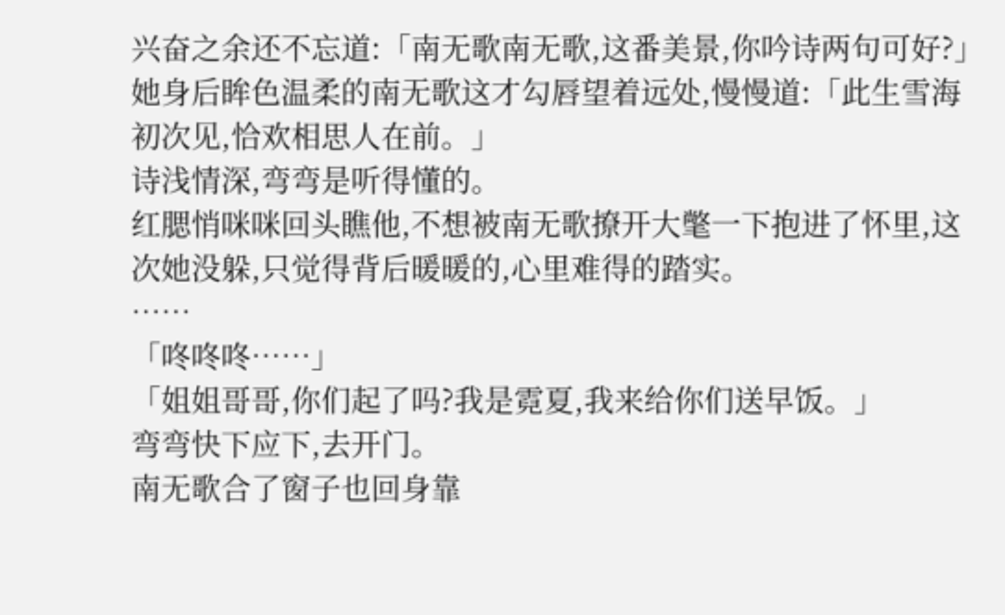兴奋之余还不忘道:「南无歌南无歌,这番美景,你吟诗两句可好?」
她身后眸色温柔的南无歌这才勾唇望着远处,慢慢道:「此生雪海初次见,恰欢相思人在前。」
诗浅情深,弯弯是听得懂的。
红腮悄咪咪回头瞧他,不想被南无歌撩开大氅一下抱进了怀里,这次她没躲,只觉得背后暖暖的,心里难得的踏实。
……
「咚咚咚……」
「姐姐哥哥,你们起了吗?我是霓夏,我来给你们送早饭。」
弯弯快下应下,去开门。
南无歌合了窗子也回身靠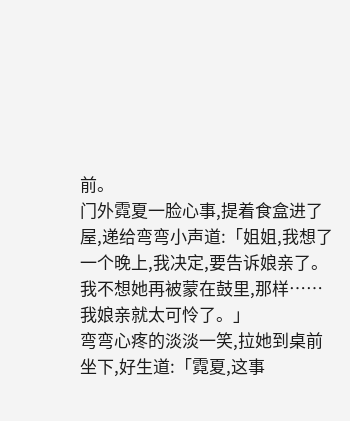前。
门外霓夏一脸心事,提着食盒进了屋,递给弯弯小声道:「姐姐,我想了一个晚上,我决定,要告诉娘亲了。我不想她再被蒙在鼓里,那样……我娘亲就太可怜了。」
弯弯心疼的淡淡一笑,拉她到桌前坐下,好生道:「霓夏,这事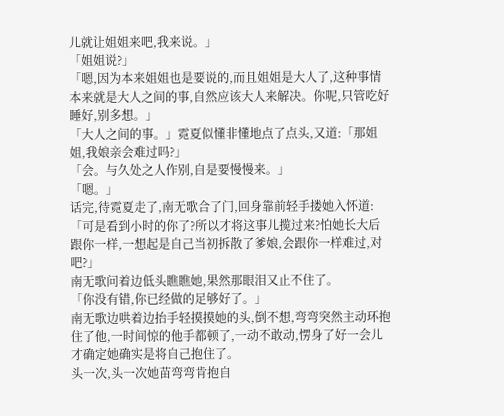儿就让姐姐来吧,我来说。」
「姐姐说?」
「嗯,因为本来姐姐也是要说的,而且姐姐是大人了,这种事情本来就是大人之间的事,自然应该大人来解决。你呢,只管吃好睡好,别多想。」
「大人之间的事。」霓夏似懂非懂地点了点头,又道:「那姐姐,我娘亲会难过吗?」
「会。与久处之人作别,自是要慢慢来。」
「嗯。」
话完,待霓夏走了,南无歌合了门,回身靠前轻手搂她入怀道:「可是看到小时的你了?所以才将这事儿揽过来?怕她长大后跟你一样,一想起是自己当初拆散了爹娘,会跟你一样难过,对吧?」
南无歌问着边低头瞧瞧她,果然那眼泪又止不住了。
「你没有错,你已经做的足够好了。」
南无歌边哄着边抬手轻摸摸她的头,倒不想,弯弯突然主动环抱住了他,一时间惊的他手都顿了,一动不敢动,愣身了好一会儿才确定她确实是将自己抱住了。
头一次,头一次她苗弯弯肯抱自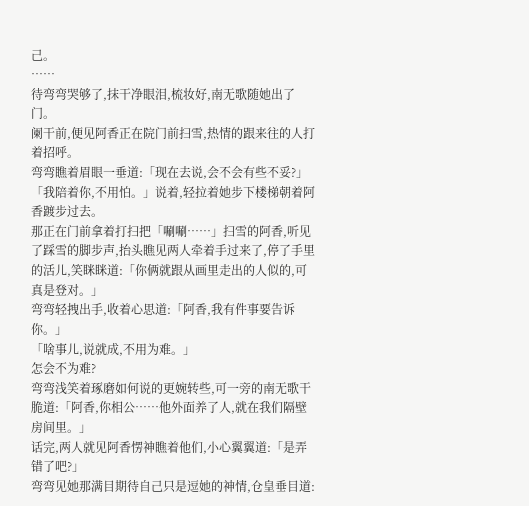己。
……
待弯弯哭够了,抹干净眼泪,梳妆好,南无歌随她出了门。
阑干前,便见阿香正在院门前扫雪,热情的跟来往的人打着招呼。
弯弯瞧着眉眼一垂道:「现在去说,会不会有些不妥?」
「我陪着你,不用怕。」说着,轻拉着她步下楼梯朝着阿香踱步过去。
那正在门前拿着打扫把「唰唰……」扫雪的阿香,听见了踩雪的脚步声,抬头瞧见两人牵着手过来了,停了手里的活儿,笑眯眯道:「你俩就跟从画里走出的人似的,可真是登对。」
弯弯轻拽出手,收着心思道:「阿香,我有件事要告诉你。」
「啥事儿,说就成,不用为难。」
怎会不为难?
弯弯浅笑着琢磨如何说的更婉转些,可一旁的南无歌干脆道:「阿香,你相公……他外面养了人,就在我们隔壁房间里。」
话完,两人就见阿香愣神瞧着他们,小心翼翼道:「是弄错了吧?」
弯弯见她那满目期待自己只是逗她的神情,仓皇垂目道: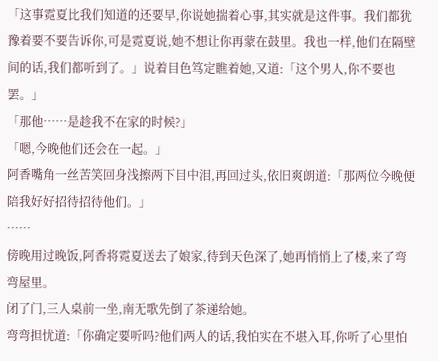「这事霓夏比我们知道的还要早,你说她揣着心事,其实就是这件事。我们都犹豫着要不要告诉你,可是霓夏说,她不想让你再蒙在鼓里。我也一样,他们在隔壁间的话,我们都听到了。」说着目色笃定瞧着她,又道:「这个男人,你不要也罢。」
「那他……是趁我不在家的时候?」
「嗯,今晚他们还会在一起。」
阿香嘴角一丝苦笑回身浅擦两下目中泪,再回过头,依旧爽朗道:「那两位今晚便陪我好好招待招待他们。」
……
傍晚用过晚饭,阿香将霓夏送去了娘家,待到天色深了,她再悄悄上了楼,来了弯弯屋里。
闭了门,三人桌前一坐,南无歌先倒了茶递给她。
弯弯担忧道:「你确定要听吗?他们两人的话,我怕实在不堪入耳,你听了心里怕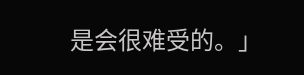是会很难受的。」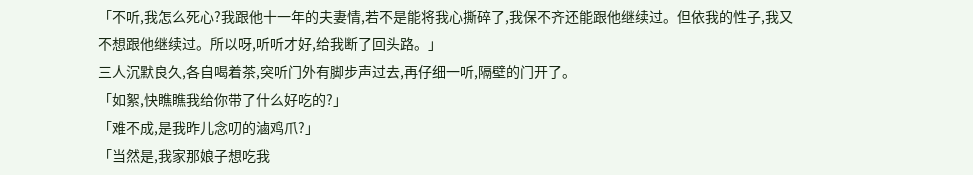「不听,我怎么死心?我跟他十一年的夫妻情,若不是能将我心撕碎了,我保不齐还能跟他继续过。但依我的性子,我又不想跟他继续过。所以呀,听听才好,给我断了回头路。」
三人沉默良久,各自喝着茶,突听门外有脚步声过去,再仔细一听,隔壁的门开了。
「如絮,快瞧瞧我给你带了什么好吃的?」
「难不成,是我昨儿念叨的滷鸡爪?」
「当然是,我家那娘子想吃我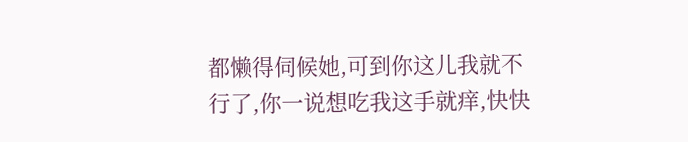都懒得伺候她,可到你这儿我就不行了,你一说想吃我这手就痒,快快